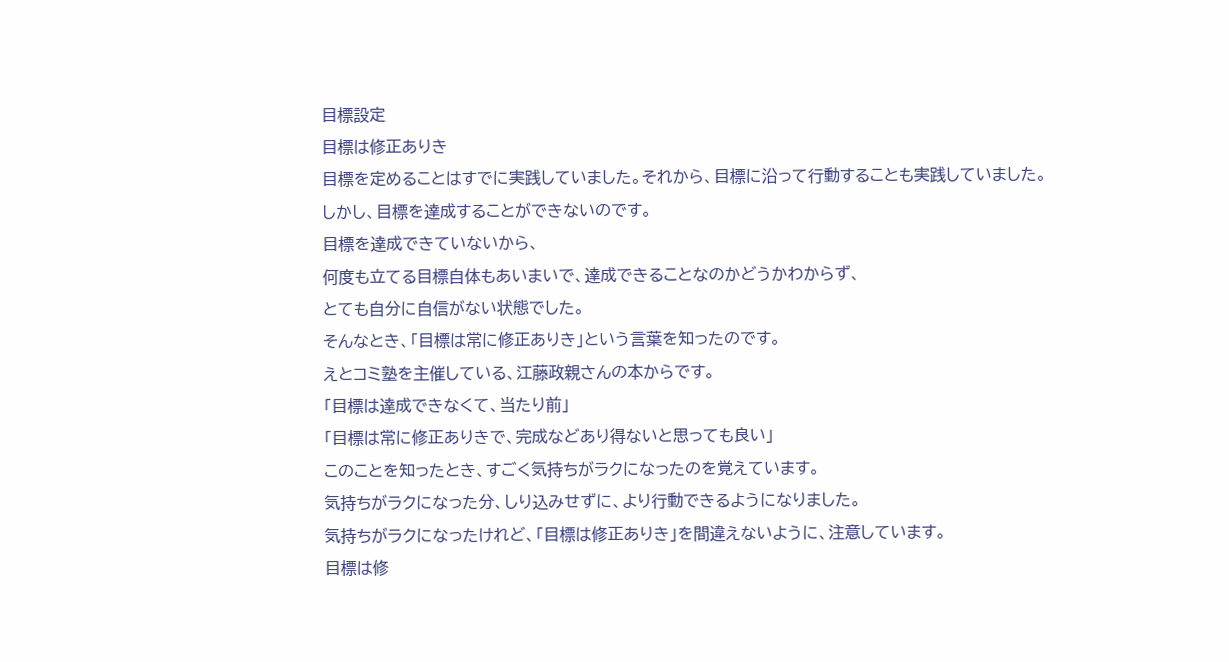目標設定
目標は修正ありき
目標を定めることはすでに実践していました。それから、目標に沿って行動することも実践していました。
しかし、目標を達成することができないのです。
目標を達成できていないから、
何度も立てる目標自体もあいまいで、達成できることなのかどうかわからず、
とても自分に自信がない状態でした。
そんなとき、「目標は常に修正ありき」という言葉を知ったのです。
えとコミ塾を主催している、江藤政親さんの本からです。
「目標は達成できなくて、当たり前」
「目標は常に修正ありきで、完成などあり得ないと思っても良い」
このことを知ったとき、すごく気持ちがラクになったのを覚えています。
気持ちがラクになった分、しり込みせずに、より行動できるようになりました。
気持ちがラクになったけれど、「目標は修正ありき」を間違えないように、注意しています。
目標は修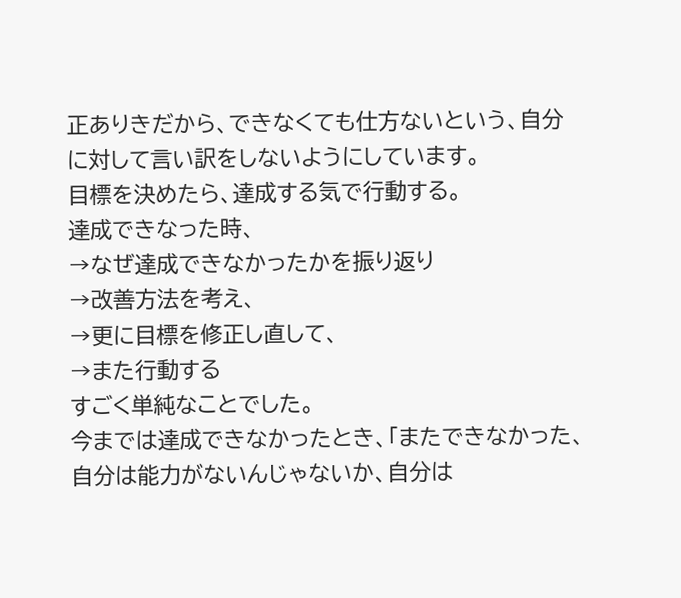正ありきだから、できなくても仕方ないという、自分に対して言い訳をしないようにしています。
目標を決めたら、達成する気で行動する。
達成できなった時、
→なぜ達成できなかったかを振り返り
→改善方法を考え、
→更に目標を修正し直して、
→また行動する
すごく単純なことでした。
今までは達成できなかったとき、「またできなかった、自分は能力がないんじゃないか、自分は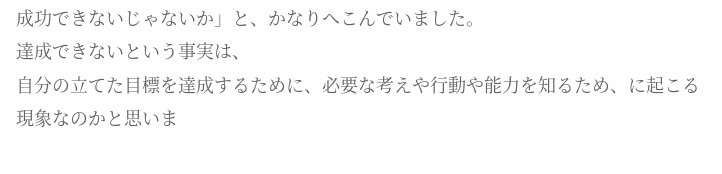成功できないじゃないか」と、かなりへこんでいました。
達成できないという事実は、
自分の立てた目標を達成するために、必要な考えや行動や能力を知るため、に起こる現象なのかと思いま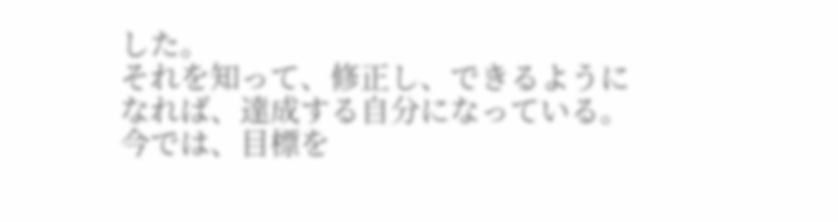した。
それを知って、修正し、できるようになれば、達成する自分になっている。
今では、目標を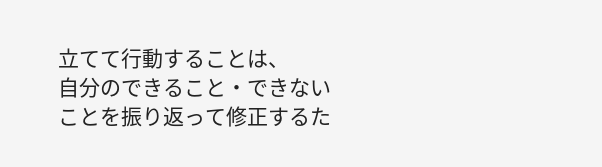立てて行動することは、
自分のできること・できないことを振り返って修正するた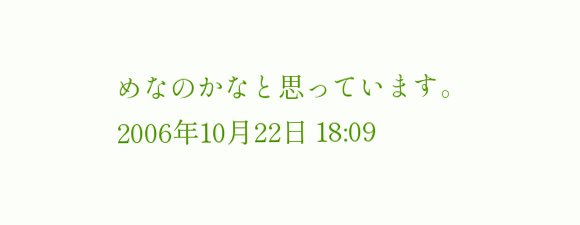めなのかなと思っています。
2006年10月22日 18:09